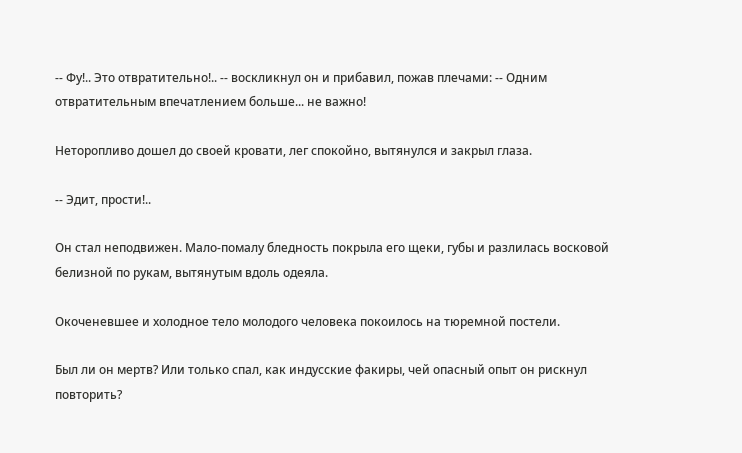-- Фу!.. Это отвратительно!.. -- воскликнул он и прибавил, пожав плечами: -- Одним отвратительным впечатлением больше... не важно!

Неторопливо дошел до своей кровати, лег спокойно, вытянулся и закрыл глаза.

-- Эдит, прости!..

Он стал неподвижен. Мало-помалу бледность покрыла его щеки, губы и разлилась восковой белизной по рукам, вытянутым вдоль одеяла.

Окоченевшее и холодное тело молодого человека покоилось на тюремной постели.

Был ли он мертв? Или только спал, как индусские факиры, чей опасный опыт он рискнул повторить?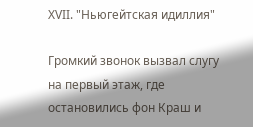XVII. "Ньюгейтская идиллия"

Громкий звонок вызвал слугу на первый этаж, где остановились фон Краш и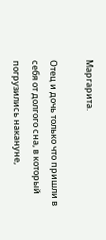Маргарита.

Отец и дочь только что пришли в себя от долгого сна, в который погрузились накануне,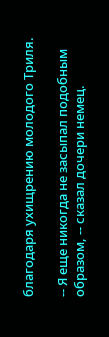благодаря ухищрению молодого Триля.

-- Я еще никогда не засыпал подобным образом, -- сказал дочери немец.